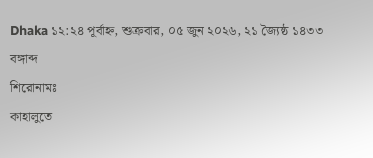Dhaka ১২:২৪ পূর্বাহ্ন, শুক্রবার, ০৫ জুন ২০২৬, ২১ জ্যৈষ্ঠ ১৪৩৩ বঙ্গাব্দ
শিরোনামঃ
কাহালুতে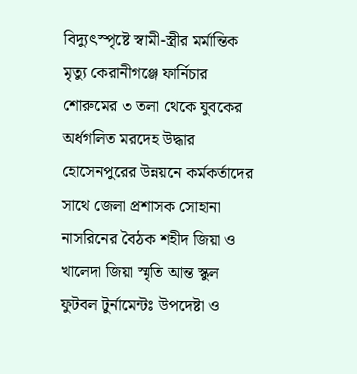বিদ্যুৎস্পৃষ্টে স্বামী-স্ত্রীর মর্মান্তিক মৃত্যু কেরানীগঞ্জে ফার্নিচার শোরুমের ৩ তলা থেকে যুবকের অর্ধগলিত মরদেহ উদ্ধার হোসেনপুরের উন্নয়নে কর্মকর্তাদের সাথে জেলা প্রশাসক সোহানা নাসরিনের বৈঠক শহীদ জিয়া ও খালেদা জিয়া স্মৃতি আন্ত স্কুল ফুটবল টুর্নামেন্টঃ উপদেষ্টা ও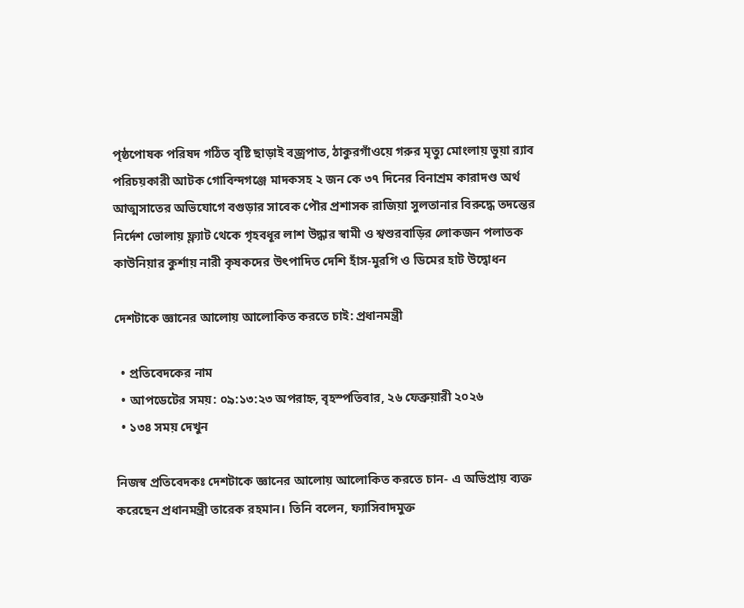পৃষ্ঠপোষক পরিষদ গঠিত বৃষ্টি ছাড়াই বজ্রপাত, ঠাকুরগাঁওয়ে গরুর মৃত্যু মোংলায় ভুয়া র‍্যাব পরিচয়কারী আটক গোবিন্দগঞ্জে মাদকসহ ২ জন কে ৩৭ দিনের বিনাশ্রম কারাদণ্ড অর্থ আত্মসাতের অভিযোগে বগুড়ার সাবেক পৌর প্রশাসক রাজিয়া সুলতানার বিরুদ্ধে তদন্তের নির্দেশ ভোলায় ফ্ল্যাট থেকে গৃহবধূর লাশ উদ্ধার স্বামী ও শ্বশুরবাড়ির লোকজন পলাতক কাউনিয়ার কুর্শায় নারী কৃষকদের উৎপাদিত দেশি হাঁস-মুরগি ও ডিমের হাট উদ্বোধন

দেশটাকে জ্ঞানের আলোয় আলোকিত করতে চাই: প্রধানমন্ত্রী

  • প্রতিবেদকের নাম
  • আপডেটের সময়: ০৯:১৩:২৩ অপরাহ্ন, বৃহস্পতিবার, ২৬ ফেব্রুয়ারী ২০২৬
  • ১৩৪ সময় দেখুন

নিজস্ব প্রতিবেদকঃ দেশটাকে জ্ঞানের আলোয় আলোকিত করতে চান- এ অভিপ্রায় ব্যক্ত করেছেন প্রধানমন্ত্রী তারেক রহমান। তিনি বলেন, ফ্যাসিবাদমুক্ত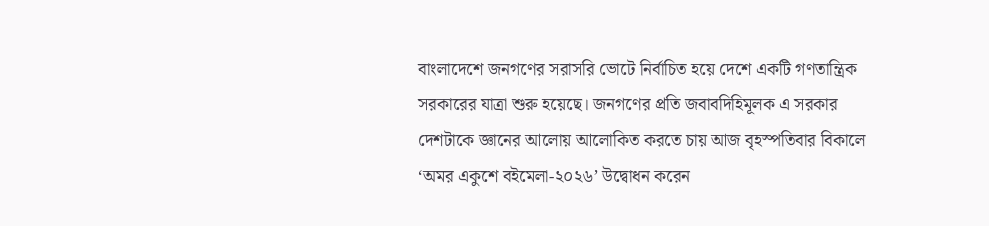বাংলাদেশে জনগণের সরাসরি ভোটে নির্বাচিত হয়ে দেশে একটি গণতান্ত্রিক সরকারের যাত্রা শুরু হয়েছে। জনগণের প্রতি জবাবদিহিমূলক এ সরকার দেশটাকে জ্ঞানের আলোয় আলোকিত করতে চায় আজ বৃহস্পতিবার বিকালে ‘অমর একুশে বইমেলা-২০২৬’ উদ্বোধন করেন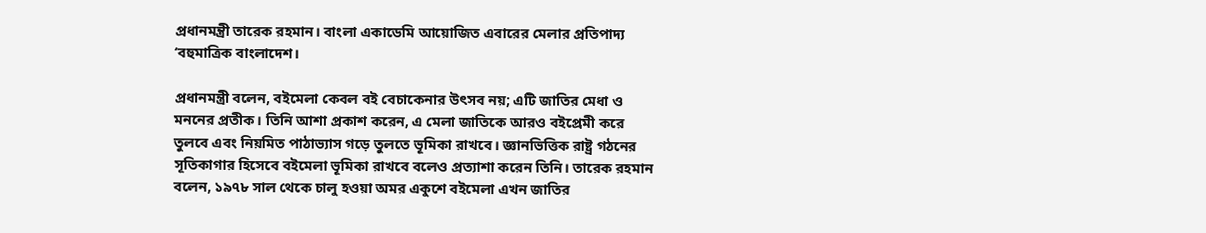প্রধানমন্ত্রী তারেক রহমান। বাংলা একাডেমি আয়োজিত এবারের মেলার প্রতিপাদ্য ‘বহুমাত্রিক বাংলাদেশ।

প্রধানমন্ত্রী বলেন, বইমেলা কেবল বই বেচাকেনার উৎসব নয়; এটি জাতির মেধা ও মননের প্রতীক। তিনি আশা প্রকাশ করেন, এ মেলা জাতিকে আরও বইপ্রেমী করে তুলবে এবং নিয়মিত পাঠাভ্যাস গড়ে তুলতে ভূমিকা রাখবে। জ্ঞানভিত্তিক রাষ্ট্র গঠনের সূতিকাগার হিসেবে বইমেলা ভূমিকা রাখবে বলেও প্রত্যাশা করেন তিনি। তারেক রহমান বলেন, ১৯৭৮ সাল থেকে চালু হওয়া অমর একুশে বইমেলা এখন জাতির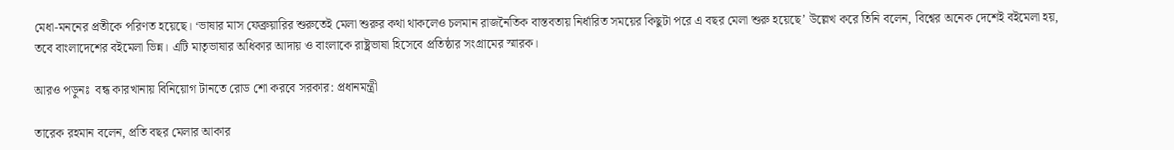মেধা-মননের প্রতীকে পরিণত হয়েছে। ‘ভাষার মাস ফেব্রুয়ারির শুরুতেই মেলা শুরুর কথা থাকলেও চলমান রাজনৈতিক বাস্তবতায় নির্ধারিত সময়ের কিছুটা পরে এ বছর মেলা শুরু হয়েছে’ উল্লেখ করে তিনি বলেন, বিশ্বের অনেক দেশেই বইমেলা হয়, তবে বাংলাদেশের বইমেলা ভিন্ন। এটি মাতৃভাষার অধিকার আদায় ও বাংলাকে রাষ্ট্রভাষা হিসেবে প্রতিষ্ঠার সংগ্রামের স্মারক।

আরও পড়ুনঃ  বন্ধ কারখানায় বিনিয়োগ টানতে রোড শো করবে সরকার: প্রধানমন্ত্রী

তারেক রহমান বলেন, প্রতি বছর মেলার আকার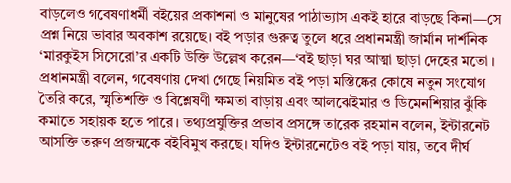বাড়লেও গবেষণাধর্মী বইয়ের প্রকাশনা ও মানুষের পাঠাভ্যাস একই হারে বাড়ছে কিনা—সে প্রশ্ন নিয়ে ভাবার অবকাশ রয়েছে। বই পড়ার গুরুত্ব তুলে ধরে প্রধানমন্ত্রী জার্মান দার্শনিক ‘মারকুইস সিসেরো’র একটি উক্তি উল্লেখ করেন—‘বই ছাড়া ঘর আত্মা ছাড়া দেহের মতো । প্রধানমন্ত্রী বলেন, গবেষণায় দেখা গেছে নিয়মিত বই পড়া মস্তিষ্কের কোষে নতুন সংযোগ তৈরি করে, স্মৃতিশক্তি ও বিশ্লেষণী ক্ষমতা বাড়ায় এবং আলঝেইমার ও ডিমেনশিয়ার ঝুঁকি কমাতে সহায়ক হতে পারে। তথ্যপ্রযুক্তির প্রভাব প্রসঙ্গে তারেক রহমান বলেন, ইন্টারনেট আসক্তি তরুণ প্রজন্মকে বইবিমুখ করছে। যদিও ইন্টারনেটেও বই পড়া যায়, তবে দীর্ঘ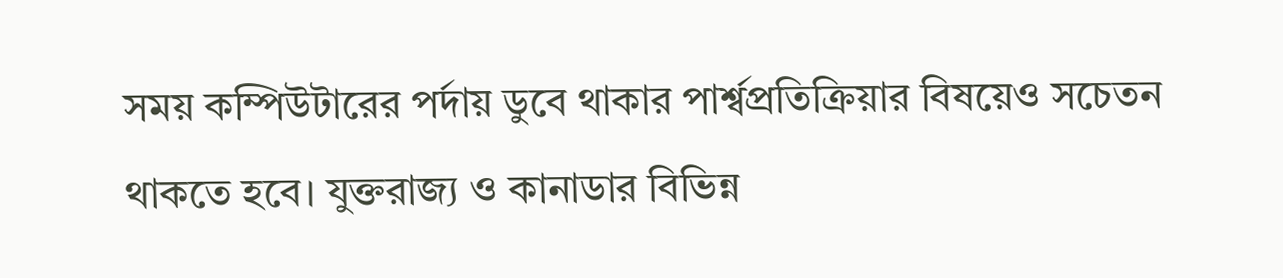সময় কম্পিউটারের পর্দায় ডুবে থাকার পার্শ্বপ্রতিক্রিয়ার বিষয়েও সচেতন থাকতে হবে। যুক্তরাজ্য ও কানাডার বিভিন্ন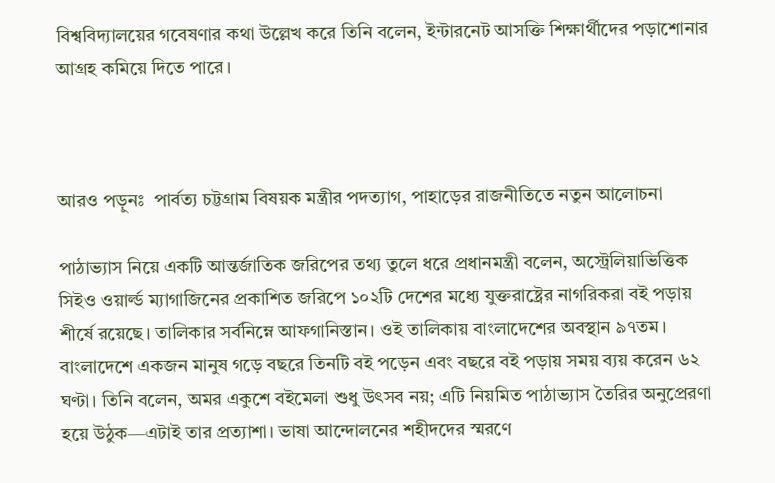বিশ্ববিদ্যালয়ের গবেষণার কথা উল্লেখ করে তিনি বলেন, ইন্টারনেট আসক্তি শিক্ষার্থীদের পড়াশোনার আগ্রহ কমিয়ে দিতে পারে।



আরও পড়ুনঃ  পার্বত্য চট্টগ্রাম বিষয়ক মন্ত্রীর পদত্যাগ, পাহাড়ের রাজনীতিতে নতুন আলোচনা

পাঠাভ্যাস নিয়ে একটি আন্তর্জাতিক জরিপের তথ্য তুলে ধরে প্রধানমন্ত্রী বলেন, অস্ট্রেলিয়াভিত্তিক সিইও ওয়ার্ল্ড ম্যাগাজিনের প্রকাশিত জরিপে ১০২টি দেশের মধ্যে যুক্তরাষ্ট্রের নাগরিকরা বই পড়ায় শীর্ষে রয়েছে। তালিকার সর্বনিম্নে আফগানিস্তান। ওই তালিকায় বাংলাদেশের অবস্থান ৯৭তম। বাংলাদেশে একজন মানুষ গড়ে বছরে তিনটি বই পড়েন এবং বছরে বই পড়ায় সময় ব্যয় করেন ৬২ ঘণ্টা। তিনি বলেন, অমর একুশে বইমেলা শুধু উৎসব নয়; এটি নিয়মিত পাঠাভ্যাস তৈরির অনুপ্রেরণা হয়ে উঠুক—এটাই তার প্রত্যাশা। ভাষা আন্দোলনের শহীদদের স্মরণে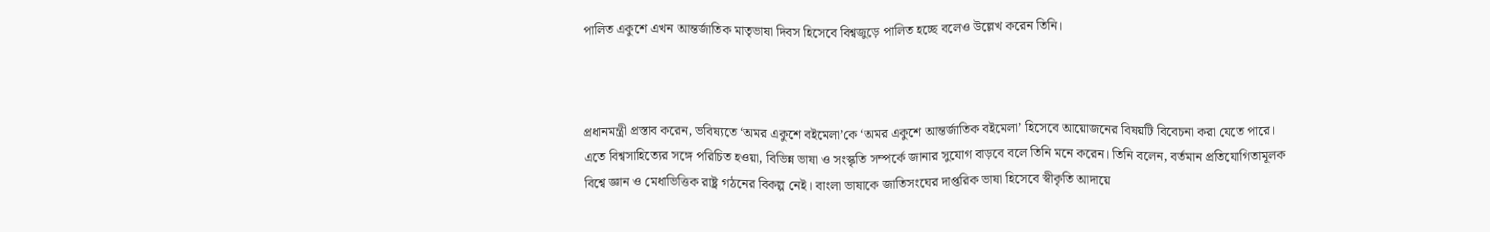পালিত একুশে এখন আন্তর্জাতিক মাতৃভাষা দিবস হিসেবে বিশ্বজুড়ে পালিত হচ্ছে বলেও উল্লেখ করেন তিনি।



প্রধানমন্ত্রী প্রস্তাব করেন, ভবিষ্যতে ‘অমর একুশে বইমেলা’কে ‘অমর একুশে আন্তর্জাতিক বইমেলা’ হিসেবে আয়োজনের বিষয়টি বিবেচনা করা যেতে পারে। এতে বিশ্বসাহিত্যের সঙ্গে পরিচিত হওয়া, বিভিন্ন ভাষা ও সংস্কৃতি সম্পর্কে জানার সুযোগ বাড়বে বলে তিনি মনে করেন। তিনি বলেন, বর্তমান প্রতিযোগিতামূলক বিশ্বে জ্ঞান ও মেধাভিত্তিক রাষ্ট্র গঠনের বিকল্প নেই। বাংলা ভাষাকে জাতিসংঘের দাপ্তরিক ভাষা হিসেবে স্বীকৃতি আদায়ে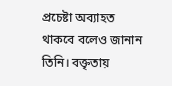প্রচেষ্টা অব্যাহত থাকবে বলেও জানান তিনি। বক্তৃতায়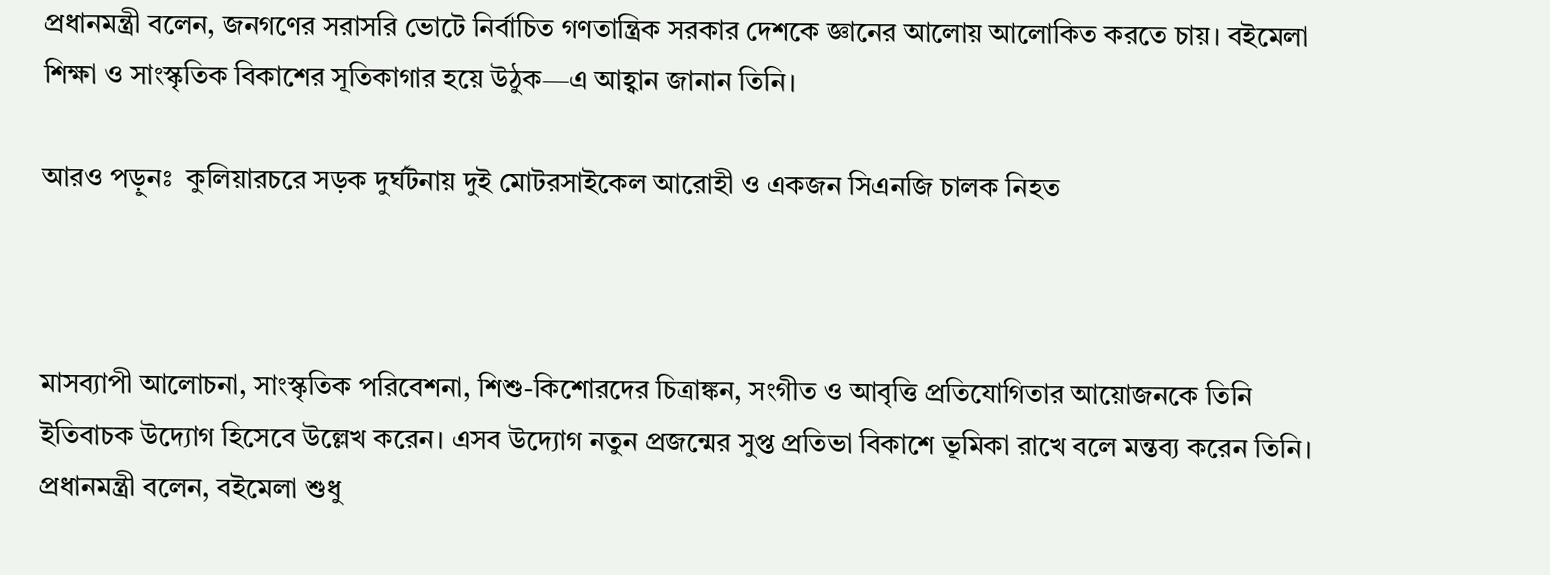প্রধানমন্ত্রী বলেন, জনগণের সরাসরি ভোটে নির্বাচিত গণতান্ত্রিক সরকার দেশকে জ্ঞানের আলোয় আলোকিত করতে চায়। বইমেলা শিক্ষা ও সাংস্কৃতিক বিকাশের সূতিকাগার হয়ে উঠুক—এ আহ্বান জানান তিনি।

আরও পড়ুনঃ  কুলিয়ারচরে সড়ক দুর্ঘটনায় দুই মোটরসাইকেল আরোহী ও একজন সিএনজি চালক নিহত



মাসব্যাপী আলোচনা, সাংস্কৃতিক পরিবেশনা, শিশু-কিশোরদের চিত্রাঙ্কন, সংগীত ও আবৃত্তি প্রতিযোগিতার আয়োজনকে তিনি ইতিবাচক উদ্যোগ হিসেবে উল্লেখ করেন। এসব উদ্যোগ নতুন প্রজন্মের সুপ্ত প্রতিভা বিকাশে ভূমিকা রাখে বলে মন্তব্য করেন তিনি। প্রধানমন্ত্রী বলেন, বইমেলা শুধু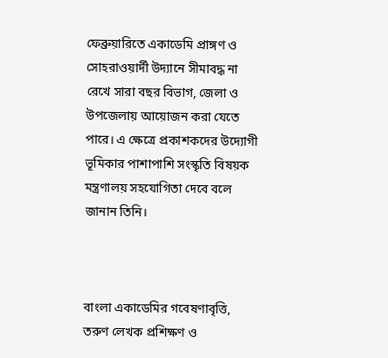ফেব্রুয়ারিতে একাডেমি প্রাঙ্গণ ও সোহরাওয়ার্দী উদ্যানে সীমাবদ্ধ না রেখে সারা বছর বিভাগ, জেলা ও উপজেলায় আয়োজন করা যেতে পারে। এ ক্ষেত্রে প্রকাশকদের উদ্যোগী ভূমিকার পাশাপাশি সংস্কৃতি বিষয়ক মন্ত্রণালয় সহযোগিতা দেবে বলে জানান তিনি।



বাংলা একাডেমির গবেষণাবৃত্তি, তরুণ লেখক প্রশিক্ষণ ও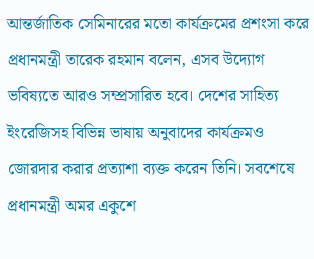আন্তর্জাতিক সেমিনারের মতো কার্যক্রমের প্রশংসা করে প্রধানমন্ত্রী তারেক রহমান বলেন, এসব উদ্যোগ ভবিষ্যতে আরও সম্প্রসারিত হবে। দেশের সাহিত্য ইংরেজিসহ বিভিন্ন ভাষায় অনুবাদের কার্যক্রমও জোরদার করার প্রত্যাশা ব্যক্ত করেন তিনি। সবশেষে প্রধানমন্ত্রী অমর একুশে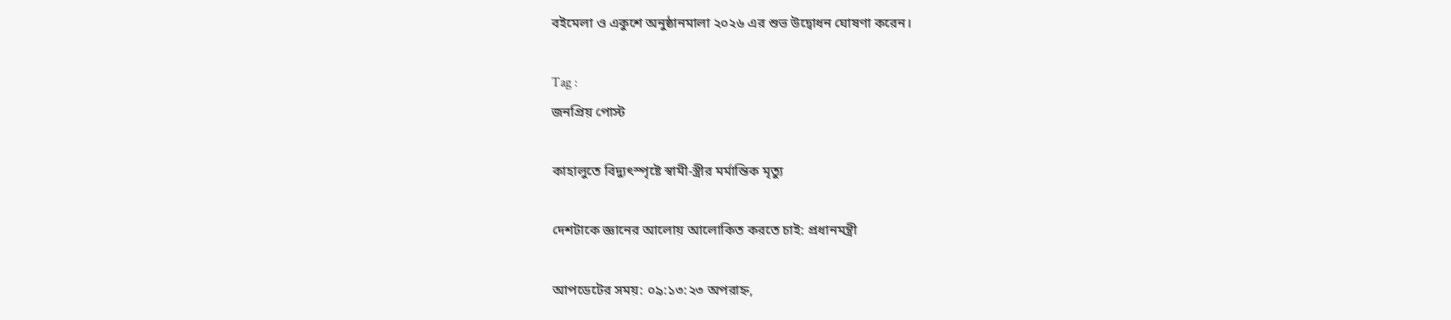বইমেলা ও একুশে অনুষ্ঠানমালা ২০২৬ এর শুভ উদ্বোধন ঘোষণা করেন।

Tag :
জনপ্রিয় পোস্ট

কাহালুতে বিদ্যুৎস্পৃষ্টে স্বামী-স্ত্রীর মর্মান্তিক মৃত্যু

দেশটাকে জ্ঞানের আলোয় আলোকিত করতে চাই: প্রধানমন্ত্রী

আপডেটের সময়: ০৯:১৩:২৩ অপরাহ্ন,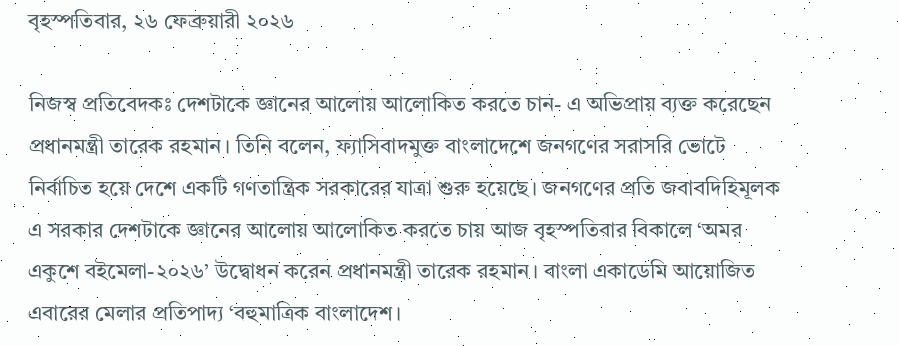বৃহস্পতিবার, ২৬ ফেব্রুয়ারী ২০২৬

নিজস্ব প্রতিবেদকঃ দেশটাকে জ্ঞানের আলোয় আলোকিত করতে চান- এ অভিপ্রায় ব্যক্ত করেছেন প্রধানমন্ত্রী তারেক রহমান। তিনি বলেন, ফ্যাসিবাদমুক্ত বাংলাদেশে জনগণের সরাসরি ভোটে নির্বাচিত হয়ে দেশে একটি গণতান্ত্রিক সরকারের যাত্রা শুরু হয়েছে। জনগণের প্রতি জবাবদিহিমূলক এ সরকার দেশটাকে জ্ঞানের আলোয় আলোকিত করতে চায় আজ বৃহস্পতিবার বিকালে ‘অমর একুশে বইমেলা-২০২৬’ উদ্বোধন করেন প্রধানমন্ত্রী তারেক রহমান। বাংলা একাডেমি আয়োজিত এবারের মেলার প্রতিপাদ্য ‘বহুমাত্রিক বাংলাদেশ।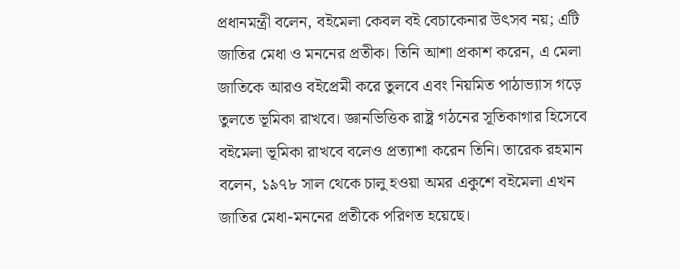প্রধানমন্ত্রী বলেন, বইমেলা কেবল বই বেচাকেনার উৎসব নয়; এটি জাতির মেধা ও মননের প্রতীক। তিনি আশা প্রকাশ করেন, এ মেলা জাতিকে আরও বইপ্রেমী করে তুলবে এবং নিয়মিত পাঠাভ্যাস গড়ে তুলতে ভূমিকা রাখবে। জ্ঞানভিত্তিক রাষ্ট্র গঠনের সূতিকাগার হিসেবে বইমেলা ভূমিকা রাখবে বলেও প্রত্যাশা করেন তিনি। তারেক রহমান বলেন, ১৯৭৮ সাল থেকে চালু হওয়া অমর একুশে বইমেলা এখন জাতির মেধা-মননের প্রতীকে পরিণত হয়েছে।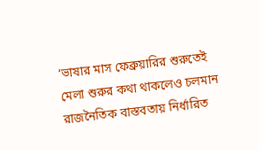‘ভাষার মাস ফেব্রুয়ারির শুরুতেই মেলা শুরুর কথা থাকলেও চলমান রাজনৈতিক বাস্তবতায় নির্ধারিত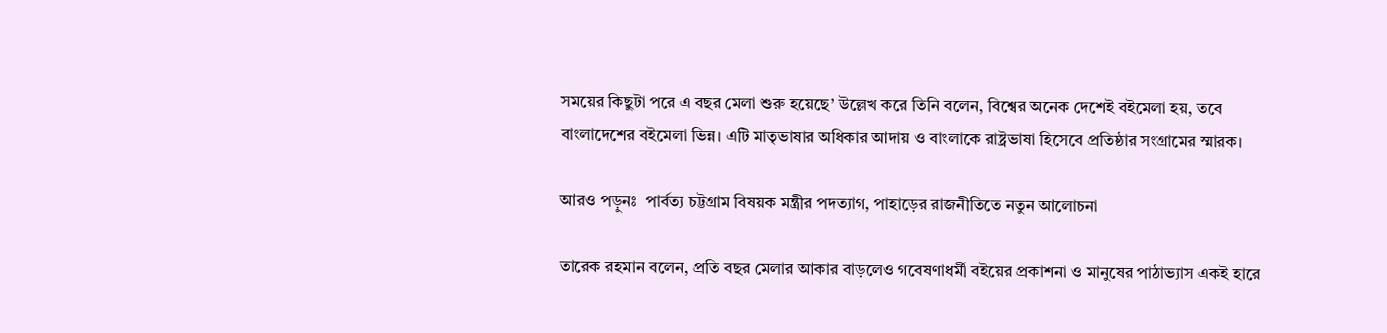সময়ের কিছুটা পরে এ বছর মেলা শুরু হয়েছে’ উল্লেখ করে তিনি বলেন, বিশ্বের অনেক দেশেই বইমেলা হয়, তবে বাংলাদেশের বইমেলা ভিন্ন। এটি মাতৃভাষার অধিকার আদায় ও বাংলাকে রাষ্ট্রভাষা হিসেবে প্রতিষ্ঠার সংগ্রামের স্মারক।

আরও পড়ুনঃ  পার্বত্য চট্টগ্রাম বিষয়ক মন্ত্রীর পদত্যাগ, পাহাড়ের রাজনীতিতে নতুন আলোচনা

তারেক রহমান বলেন, প্রতি বছর মেলার আকার বাড়লেও গবেষণাধর্মী বইয়ের প্রকাশনা ও মানুষের পাঠাভ্যাস একই হারে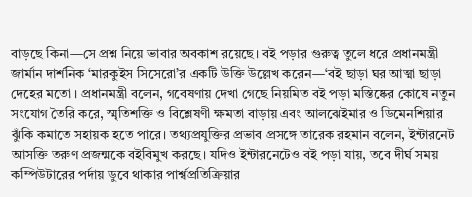বাড়ছে কিনা—সে প্রশ্ন নিয়ে ভাবার অবকাশ রয়েছে। বই পড়ার গুরুত্ব তুলে ধরে প্রধানমন্ত্রী জার্মান দার্শনিক ‘মারকুইস সিসেরো’র একটি উক্তি উল্লেখ করেন—‘বই ছাড়া ঘর আত্মা ছাড়া দেহের মতো । প্রধানমন্ত্রী বলেন, গবেষণায় দেখা গেছে নিয়মিত বই পড়া মস্তিষ্কের কোষে নতুন সংযোগ তৈরি করে, স্মৃতিশক্তি ও বিশ্লেষণী ক্ষমতা বাড়ায় এবং আলঝেইমার ও ডিমেনশিয়ার ঝুঁকি কমাতে সহায়ক হতে পারে। তথ্যপ্রযুক্তির প্রভাব প্রসঙ্গে তারেক রহমান বলেন, ইন্টারনেট আসক্তি তরুণ প্রজন্মকে বইবিমুখ করছে। যদিও ইন্টারনেটেও বই পড়া যায়, তবে দীর্ঘ সময় কম্পিউটারের পর্দায় ডুবে থাকার পার্শ্বপ্রতিক্রিয়ার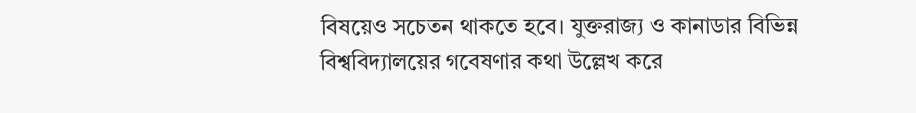বিষয়েও সচেতন থাকতে হবে। যুক্তরাজ্য ও কানাডার বিভিন্ন বিশ্ববিদ্যালয়ের গবেষণার কথা উল্লেখ করে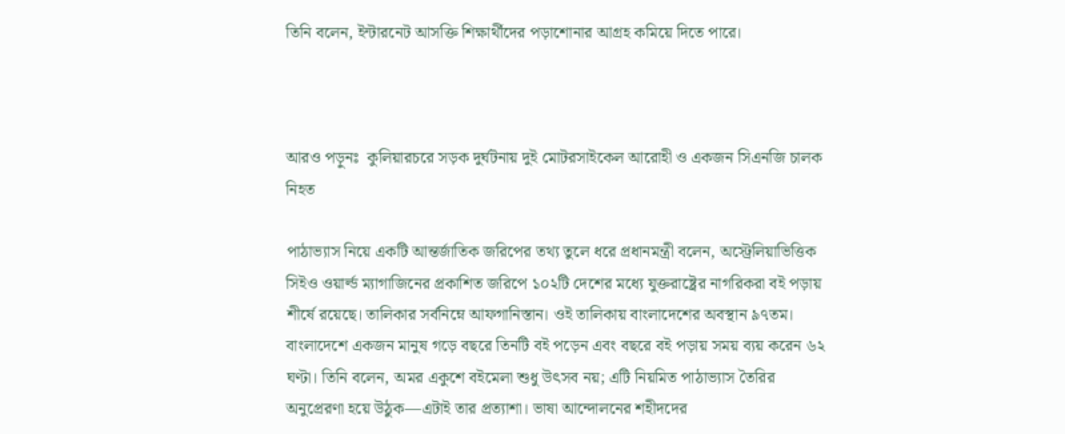তিনি বলেন, ইন্টারনেট আসক্তি শিক্ষার্থীদের পড়াশোনার আগ্রহ কমিয়ে দিতে পারে।



আরও পড়ুনঃ  কুলিয়ারচরে সড়ক দুর্ঘটনায় দুই মোটরসাইকেল আরোহী ও একজন সিএনজি চালক নিহত

পাঠাভ্যাস নিয়ে একটি আন্তর্জাতিক জরিপের তথ্য তুলে ধরে প্রধানমন্ত্রী বলেন, অস্ট্রেলিয়াভিত্তিক সিইও ওয়ার্ল্ড ম্যাগাজিনের প্রকাশিত জরিপে ১০২টি দেশের মধ্যে যুক্তরাষ্ট্রের নাগরিকরা বই পড়ায় শীর্ষে রয়েছে। তালিকার সর্বনিম্নে আফগানিস্তান। ওই তালিকায় বাংলাদেশের অবস্থান ৯৭তম। বাংলাদেশে একজন মানুষ গড়ে বছরে তিনটি বই পড়েন এবং বছরে বই পড়ায় সময় ব্যয় করেন ৬২ ঘণ্টা। তিনি বলেন, অমর একুশে বইমেলা শুধু উৎসব নয়; এটি নিয়মিত পাঠাভ্যাস তৈরির অনুপ্রেরণা হয়ে উঠুক—এটাই তার প্রত্যাশা। ভাষা আন্দোলনের শহীদদের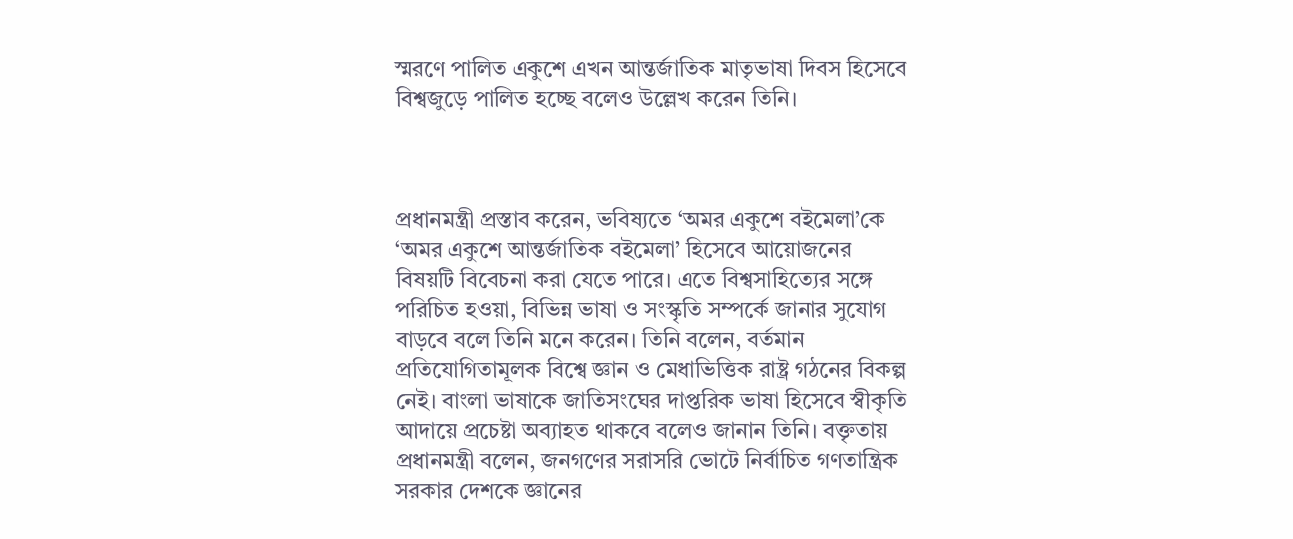স্মরণে পালিত একুশে এখন আন্তর্জাতিক মাতৃভাষা দিবস হিসেবে বিশ্বজুড়ে পালিত হচ্ছে বলেও উল্লেখ করেন তিনি।



প্রধানমন্ত্রী প্রস্তাব করেন, ভবিষ্যতে ‘অমর একুশে বইমেলা’কে ‘অমর একুশে আন্তর্জাতিক বইমেলা’ হিসেবে আয়োজনের বিষয়টি বিবেচনা করা যেতে পারে। এতে বিশ্বসাহিত্যের সঙ্গে পরিচিত হওয়া, বিভিন্ন ভাষা ও সংস্কৃতি সম্পর্কে জানার সুযোগ বাড়বে বলে তিনি মনে করেন। তিনি বলেন, বর্তমান প্রতিযোগিতামূলক বিশ্বে জ্ঞান ও মেধাভিত্তিক রাষ্ট্র গঠনের বিকল্প নেই। বাংলা ভাষাকে জাতিসংঘের দাপ্তরিক ভাষা হিসেবে স্বীকৃতি আদায়ে প্রচেষ্টা অব্যাহত থাকবে বলেও জানান তিনি। বক্তৃতায় প্রধানমন্ত্রী বলেন, জনগণের সরাসরি ভোটে নির্বাচিত গণতান্ত্রিক সরকার দেশকে জ্ঞানের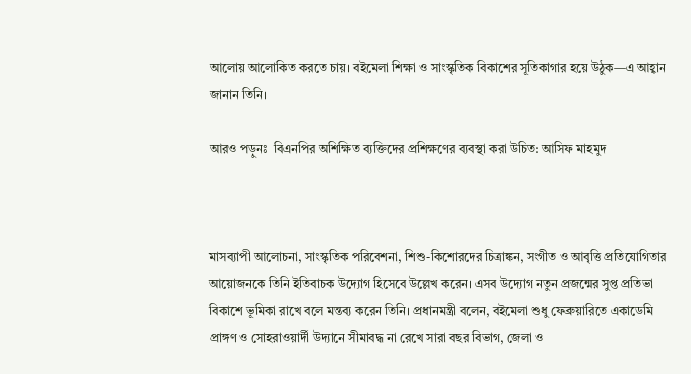আলোয় আলোকিত করতে চায়। বইমেলা শিক্ষা ও সাংস্কৃতিক বিকাশের সূতিকাগার হয়ে উঠুক—এ আহ্বান জানান তিনি।

আরও পড়ুনঃ  বিএনপির অশিক্ষিত ব্যক্তিদের প্রশিক্ষণের ব্যবস্থা করা উচিত: আসিফ মাহমুদ



মাসব্যাপী আলোচনা, সাংস্কৃতিক পরিবেশনা, শিশু-কিশোরদের চিত্রাঙ্কন, সংগীত ও আবৃত্তি প্রতিযোগিতার আয়োজনকে তিনি ইতিবাচক উদ্যোগ হিসেবে উল্লেখ করেন। এসব উদ্যোগ নতুন প্রজন্মের সুপ্ত প্রতিভা বিকাশে ভূমিকা রাখে বলে মন্তব্য করেন তিনি। প্রধানমন্ত্রী বলেন, বইমেলা শুধু ফেব্রুয়ারিতে একাডেমি প্রাঙ্গণ ও সোহরাওয়ার্দী উদ্যানে সীমাবদ্ধ না রেখে সারা বছর বিভাগ, জেলা ও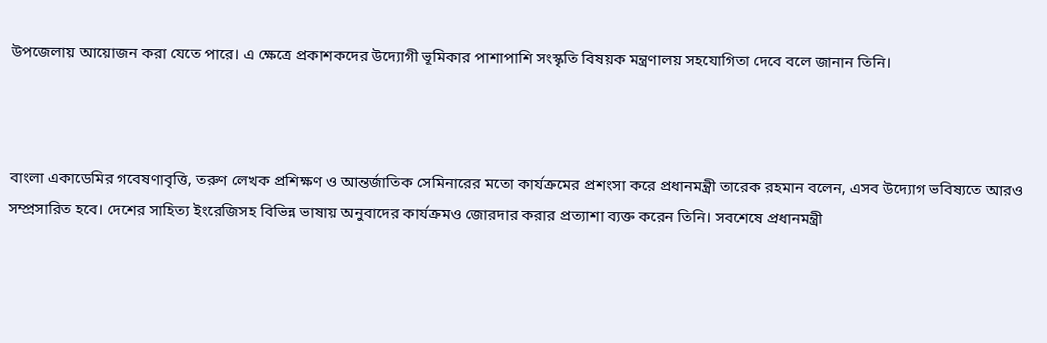উপজেলায় আয়োজন করা যেতে পারে। এ ক্ষেত্রে প্রকাশকদের উদ্যোগী ভূমিকার পাশাপাশি সংস্কৃতি বিষয়ক মন্ত্রণালয় সহযোগিতা দেবে বলে জানান তিনি।



বাংলা একাডেমির গবেষণাবৃত্তি, তরুণ লেখক প্রশিক্ষণ ও আন্তর্জাতিক সেমিনারের মতো কার্যক্রমের প্রশংসা করে প্রধানমন্ত্রী তারেক রহমান বলেন, এসব উদ্যোগ ভবিষ্যতে আরও সম্প্রসারিত হবে। দেশের সাহিত্য ইংরেজিসহ বিভিন্ন ভাষায় অনুবাদের কার্যক্রমও জোরদার করার প্রত্যাশা ব্যক্ত করেন তিনি। সবশেষে প্রধানমন্ত্রী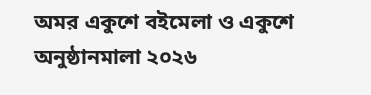অমর একুশে বইমেলা ও একুশে অনুষ্ঠানমালা ২০২৬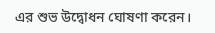এর শুভ উদ্বোধন ঘোষণা করেন।